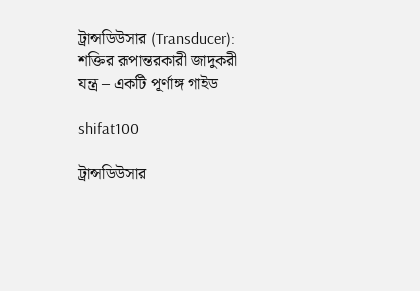ট্রান্সডিউসার (Transducer): শক্তির রূপান্তরকারী জাদুকরী যন্ত্র – একটি পূর্ণাঙ্গ গাইড

shifat100

ট্রান্সডিউসার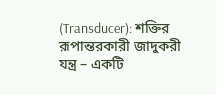(Transducer): শক্তির রূপান্তরকারী জাদুকরী যন্ত্র – একটি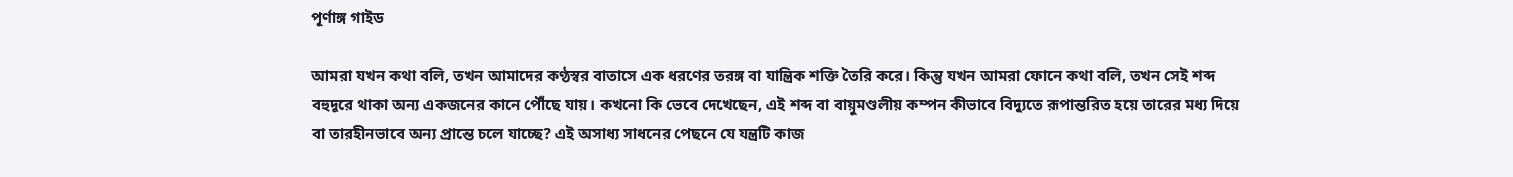পূর্ণাঙ্গ গাইড

আমরা যখন কথা বলি, তখন আমাদের কণ্ঠস্বর বাতাসে এক ধরণের তরঙ্গ বা যান্ত্রিক শক্তি তৈরি করে। কিন্তু যখন আমরা ফোনে কথা বলি, তখন সেই শব্দ বহুদূরে থাকা অন্য একজনের কানে পৌঁছে যায়। কখনো কি ভেবে দেখেছেন, এই শব্দ বা বায়ুমণ্ডলীয় কম্পন কীভাবে বিদ্যুতে রূপান্তরিত হয়ে তারের মধ্য দিয়ে বা তারহীনভাবে অন্য প্রান্তে চলে যাচ্ছে? এই অসাধ্য সাধনের পেছনে যে যন্ত্রটি কাজ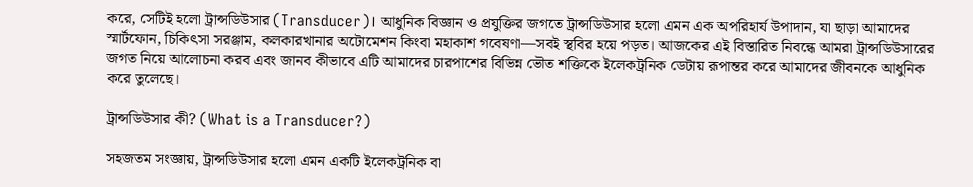করে, সেটিই হলো ট্রান্সডিউসার (Transducer)। আধুনিক বিজ্ঞান ও প্রযুক্তির জগতে ট্রান্সডিউসার হলো এমন এক অপরিহার্য উপাদান, যা ছাড়া আমাদের স্মার্টফোন, চিকিৎসা সরঞ্জাম, কলকারখানার অটোমেশন কিংবা মহাকাশ গবেষণা—সবই স্থবির হয়ে পড়ত। আজকের এই বিস্তারিত নিবন্ধে আমরা ট্রান্সডিউসারের জগত নিয়ে আলোচনা করব এবং জানব কীভাবে এটি আমাদের চারপাশের বিভিন্ন ভৌত শক্তিকে ইলেকট্রনিক ডেটায় রূপান্তর করে আমাদের জীবনকে আধুনিক করে তুলেছে।

ট্রান্সডিউসার কী? (What is a Transducer?)

সহজতম সংজ্ঞায়, ট্রান্সডিউসার হলো এমন একটি ইলেকট্রনিক বা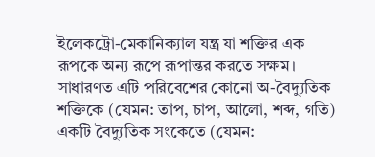ইলেকট্রো-মেকানিক্যাল যন্ত্র যা শক্তির এক রূপকে অন্য রূপে রূপান্তর করতে সক্ষম। সাধারণত এটি পরিবেশের কোনো অ-বৈদ্যুতিক শক্তিকে (যেমন: তাপ, চাপ, আলো, শব্দ, গতি) একটি বৈদ্যুতিক সংকেতে (যেমন: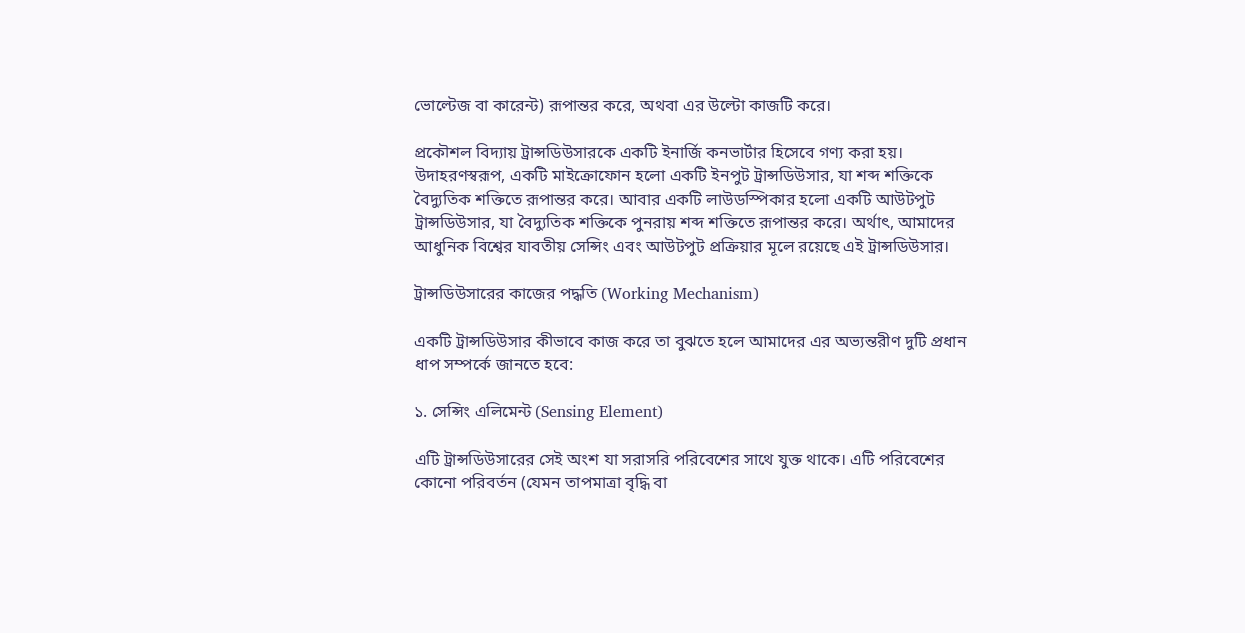ভোল্টেজ বা কারেন্ট) রূপান্তর করে, অথবা এর উল্টো কাজটি করে।

প্রকৌশল বিদ্যায় ট্রান্সডিউসারকে একটি ইনার্জি কনভার্টার হিসেবে গণ্য করা হয়। উদাহরণস্বরূপ, একটি মাইক্রোফোন হলো একটি ইনপুট ট্রান্সডিউসার, যা শব্দ শক্তিকে বৈদ্যুতিক শক্তিতে রূপান্তর করে। আবার একটি লাউডস্পিকার হলো একটি আউটপুট ট্রান্সডিউসার, যা বৈদ্যুতিক শক্তিকে পুনরায় শব্দ শক্তিতে রূপান্তর করে। অর্থাৎ, আমাদের আধুনিক বিশ্বের যাবতীয় সেন্সিং এবং আউটপুট প্রক্রিয়ার মূলে রয়েছে এই ট্রান্সডিউসার।

ট্রান্সডিউসারের কাজের পদ্ধতি (Working Mechanism)

একটি ট্রান্সডিউসার কীভাবে কাজ করে তা বুঝতে হলে আমাদের এর অভ্যন্তরীণ দুটি প্রধান ধাপ সম্পর্কে জানতে হবে:

১. সেন্সিং এলিমেন্ট (Sensing Element)

এটি ট্রান্সডিউসারের সেই অংশ যা সরাসরি পরিবেশের সাথে যুক্ত থাকে। এটি পরিবেশের কোনো পরিবর্তন (যেমন তাপমাত্রা বৃদ্ধি বা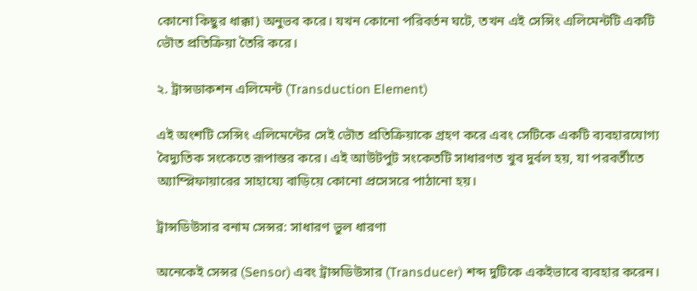কোনো কিছুর ধাক্কা) অনুভব করে। যখন কোনো পরিবর্তন ঘটে, তখন এই সেন্সিং এলিমেন্টটি একটি ভৌত প্রতিক্রিয়া তৈরি করে।

২. ট্রান্সডাকশন এলিমেন্ট (Transduction Element)

এই অংশটি সেন্সিং এলিমেন্টের সেই ভৌত প্রতিক্রিয়াকে গ্রহণ করে এবং সেটিকে একটি ব্যবহারযোগ্য বৈদ্যুতিক সংকেতে রূপান্তর করে। এই আউটপুট সংকেতটি সাধারণত খুব দুর্বল হয়, যা পরবর্তীতে অ্যাম্প্লিফায়ারের সাহায্যে বাড়িয়ে কোনো প্রসেসরে পাঠানো হয়।

ট্রান্সডিউসার বনাম সেন্সর: সাধারণ ভুল ধারণা

অনেকেই সেন্সর (Sensor) এবং ট্রান্সডিউসার (Transducer) শব্দ দুটিকে একইভাবে ব্যবহার করেন।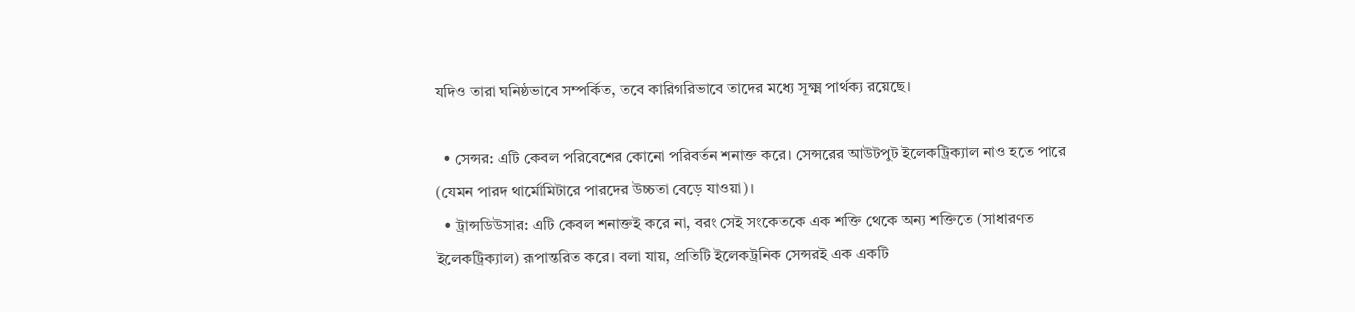যদিও তারা ঘনিষ্ঠভাবে সম্পর্কিত, তবে কারিগরিভাবে তাদের মধ্যে সূক্ষ্ম পার্থক্য রয়েছে।

  • সেন্সর: এটি কেবল পরিবেশের কোনো পরিবর্তন শনাক্ত করে। সেন্সরের আউটপুট ইলেকট্রিক্যাল নাও হতে পারে (যেমন পারদ থার্মোমিটারে পারদের উচ্চতা বেড়ে যাওয়া)।
  • ট্রান্সডিউসার: এটি কেবল শনাক্তই করে না, বরং সেই সংকেতকে এক শক্তি থেকে অন্য শক্তিতে (সাধারণত ইলেকট্রিক্যাল) রূপান্তরিত করে। বলা যায়, প্রতিটি ইলেকট্রনিক সেন্সরই এক একটি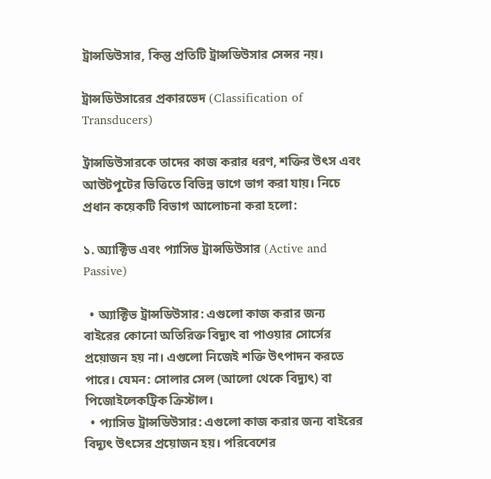ট্রান্সডিউসার, কিন্তু প্রতিটি ট্রান্সডিউসার সেন্সর নয়।

ট্রান্সডিউসারের প্রকারভেদ (Classification of Transducers)

ট্রান্সডিউসারকে তাদের কাজ করার ধরণ, শক্তির উৎস এবং আউটপুটের ভিত্তিতে বিভিন্ন ভাগে ভাগ করা যায়। নিচে প্রধান কয়েকটি বিভাগ আলোচনা করা হলো:

১. অ্যাক্টিভ এবং প্যাসিভ ট্রান্সডিউসার (Active and Passive)

  • অ্যাক্টিভ ট্রান্সডিউসার: এগুলো কাজ করার জন্য বাইরের কোনো অতিরিক্ত বিদ্যুৎ বা পাওয়ার সোর্সের প্রয়োজন হয় না। এগুলো নিজেই শক্তি উৎপাদন করতে পারে। যেমন: সোলার সেল (আলো থেকে বিদ্যুৎ) বা পিজোইলেকট্রিক ক্রিস্টাল।
  • প্যাসিভ ট্রান্সডিউসার: এগুলো কাজ করার জন্য বাইরের বিদ্যুৎ উৎসের প্রয়োজন হয়। পরিবেশের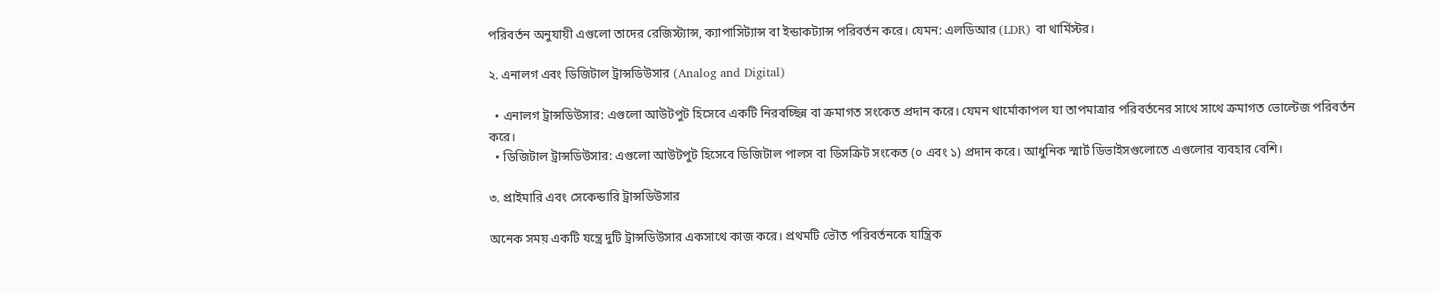পরিবর্তন অনুযায়ী এগুলো তাদের রেজিস্ট্যান্স, ক্যাপাসিট্যান্স বা ইন্ডাকট্যান্স পরিবর্তন করে। যেমন: এলডিআর (LDR) বা থার্মিস্টর।

২. এনালগ এবং ডিজিটাল ট্রান্সডিউসার (Analog and Digital)

  • এনালগ ট্রান্সডিউসার: এগুলো আউটপুট হিসেবে একটি নিরবচ্ছিন্ন বা ক্রমাগত সংকেত প্রদান করে। যেমন থার্মোকাপল যা তাপমাত্রার পরিবর্তনের সাথে সাথে ক্রমাগত ভোল্টেজ পরিবর্তন করে।
  • ডিজিটাল ট্রান্সডিউসার: এগুলো আউটপুট হিসেবে ডিজিটাল পালস বা ডিসক্রিট সংকেত (০ এবং ১) প্রদান করে। আধুনিক স্মার্ট ডিভাইসগুলোতে এগুলোর ব্যবহার বেশি।

৩. প্রাইমারি এবং সেকেন্ডারি ট্রান্সডিউসার

অনেক সময় একটি যন্ত্রে দুটি ট্রান্সডিউসার একসাথে কাজ করে। প্রথমটি ভৌত পরিবর্তনকে যান্ত্রিক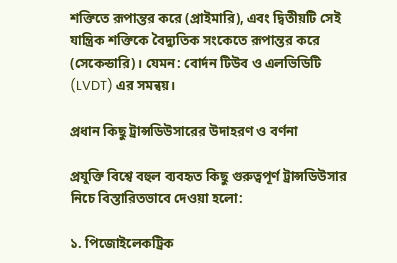শক্তিতে রূপান্তর করে (প্রাইমারি), এবং দ্বিতীয়টি সেই যান্ত্রিক শক্তিকে বৈদ্যুতিক সংকেতে রূপান্তর করে (সেকেন্ডারি)। যেমন: বোর্দন টিউব ও এলভিডিটি (LVDT) এর সমন্বয়।

প্রধান কিছু ট্রান্সডিউসারের উদাহরণ ও বর্ণনা

প্রযুক্তি বিশ্বে বহুল ব্যবহৃত কিছু গুরুত্বপূর্ণ ট্রান্সডিউসার নিচে বিস্তারিতভাবে দেওয়া হলো:

১. পিজোইলেকট্রিক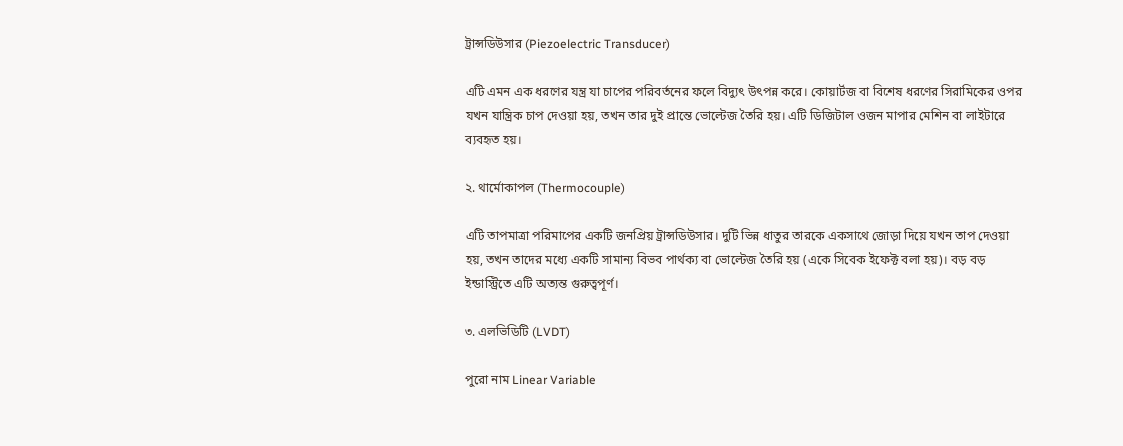ট্রান্সডিউসার (Piezoelectric Transducer)

এটি এমন এক ধরণের যন্ত্র যা চাপের পরিবর্তনের ফলে বিদ্যুৎ উৎপন্ন করে। কোয়ার্টজ বা বিশেষ ধরণের সিরামিকের ওপর যখন যান্ত্রিক চাপ দেওয়া হয়, তখন তার দুই প্রান্তে ভোল্টেজ তৈরি হয়। এটি ডিজিটাল ওজন মাপার মেশিন বা লাইটারে ব্যবহৃত হয়।

২. থার্মোকাপল (Thermocouple)

এটি তাপমাত্রা পরিমাপের একটি জনপ্রিয় ট্রান্সডিউসার। দুটি ভিন্ন ধাতুর তারকে একসাথে জোড়া দিয়ে যখন তাপ দেওয়া হয়, তখন তাদের মধ্যে একটি সামান্য বিভব পার্থক্য বা ভোল্টেজ তৈরি হয় (একে সিবেক ইফেক্ট বলা হয়)। বড় বড় ইন্ডাস্ট্রিতে এটি অত্যন্ত গুরুত্বপূর্ণ।

৩. এলভিডিটি (LVDT)

পুরো নাম Linear Variable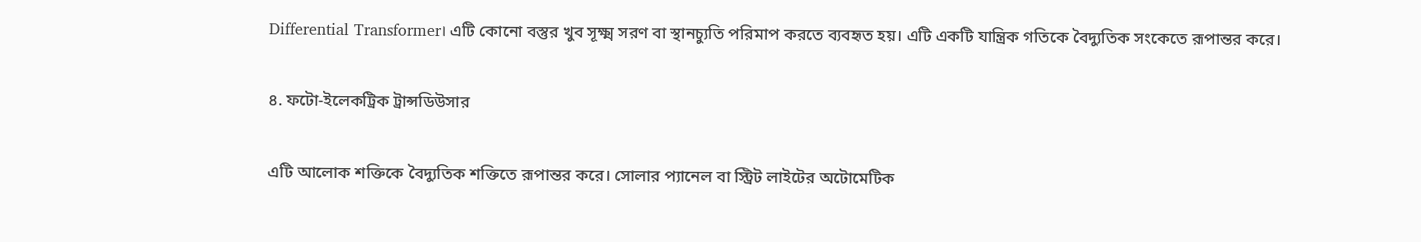Differential Transformer। এটি কোনো বস্তুর খুব সূক্ষ্ম সরণ বা স্থানচ্যুতি পরিমাপ করতে ব্যবহৃত হয়। এটি একটি যান্ত্রিক গতিকে বৈদ্যুতিক সংকেতে রূপান্তর করে।

৪. ফটো-ইলেকট্রিক ট্রান্সডিউসার

এটি আলোক শক্তিকে বৈদ্যুতিক শক্তিতে রূপান্তর করে। সোলার প্যানেল বা স্ট্রিট লাইটের অটোমেটিক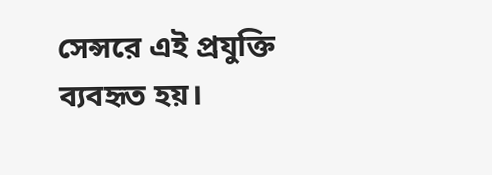সেন্সরে এই প্রযুক্তি ব্যবহৃত হয়।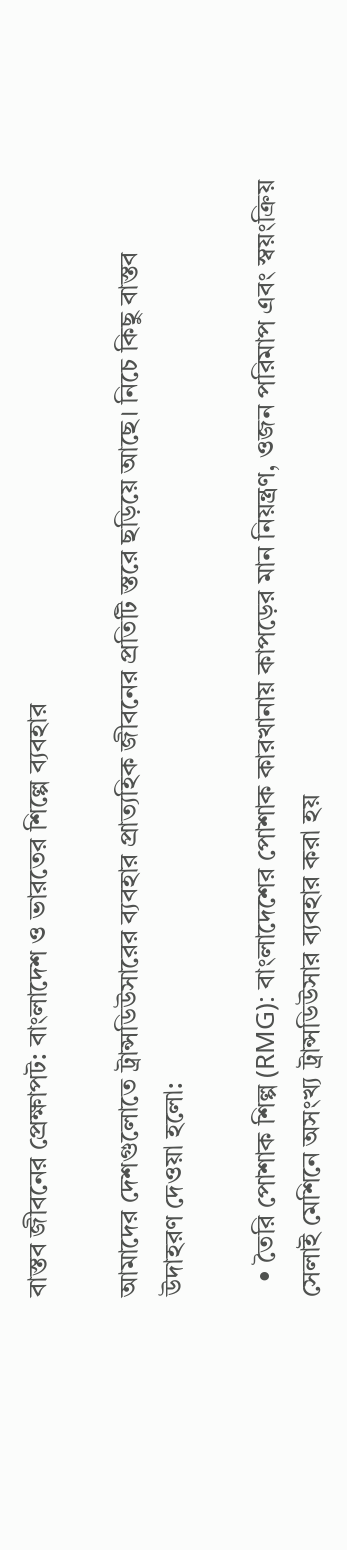বাস্তব জীবনের প্রেক্ষাপট: বাংলাদেশ ও ভারতের শিল্পে ব্যবহার

আমাদের দেশগুলোতে ট্রান্সডিউসারের ব্যবহার প্রাত্যহিক জীবনের প্রতিটি স্তরে ছড়িয়ে আছে। নিচে কিছু বাস্তব উদাহরণ দেওয়া হলো:

  • তৈরি পোশাক শিল্প (RMG): বাংলাদেশের পোশাক কারখানায় কাপড়ের মান নিয়ন্ত্রণ, ওজন পরিমাপ এবং স্বয়ংক্রিয় সেলাই মেশিনে অসংখ্য ট্রান্সডিউসার ব্যবহার করা হয়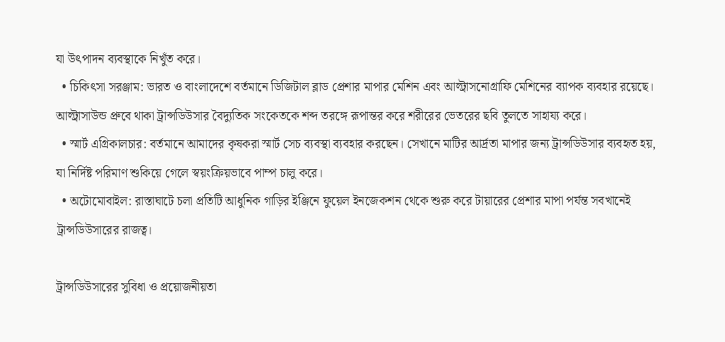যা উৎপাদন ব্যবস্থাকে নিখুঁত করে।
  • চিকিৎসা সরঞ্জাম: ভারত ও বাংলাদেশে বর্তমানে ডিজিটাল ব্লাড প্রেশার মাপার মেশিন এবং আল্ট্রাসনোগ্রাফি মেশিনের ব্যাপক ব্যবহার রয়েছে। আল্ট্রাসাউন্ড প্রুবে থাকা ট্রান্সডিউসার বৈদ্যুতিক সংকেতকে শব্দ তরঙ্গে রূপান্তর করে শরীরের ভেতরের ছবি তুলতে সাহায্য করে।
  • স্মার্ট এগ্রিকালচার: বর্তমানে আমাদের কৃষকরা স্মার্ট সেচ ব্যবস্থা ব্যবহার করছেন। সেখানে মাটির আর্দ্রতা মাপার জন্য ট্রান্সডিউসার ব্যবহৃত হয়, যা নির্দিষ্ট পরিমাণ শুকিয়ে গেলে স্বয়ংক্রিয়ভাবে পাম্প চালু করে।
  • অটোমোবাইল: রাস্তাঘাটে চলা প্রতিটি আধুনিক গাড়ির ইঞ্জিনে ফুয়েল ইনজেকশন থেকে শুরু করে টায়ারের প্রেশার মাপা পর্যন্ত সবখানেই ট্রান্সডিউসারের রাজত্ব।

ট্রান্সডিউসারের সুবিধা ও প্রয়োজনীয়তা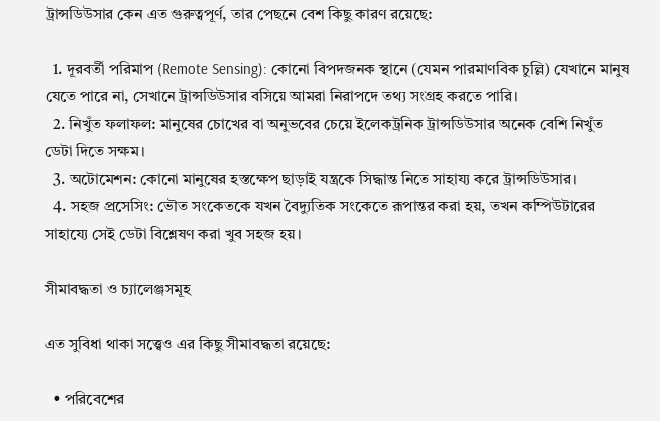ট্রান্সডিউসার কেন এত গুরুত্বপূর্ণ, তার পেছনে বেশ কিছু কারণ রয়েছে:

  1. দূরবর্তী পরিমাপ (Remote Sensing): কোনো বিপদজনক স্থানে (যেমন পারমাণবিক চুল্লি) যেখানে মানুষ যেতে পারে না, সেখানে ট্রান্সডিউসার বসিয়ে আমরা নিরাপদে তথ্য সংগ্রহ করতে পারি।
  2. নিখুঁত ফলাফল: মানুষের চোখের বা অনুভবের চেয়ে ইলেকট্রনিক ট্রান্সডিউসার অনেক বেশি নিখুঁত ডেটা দিতে সক্ষম।
  3. অটোমেশন: কোনো মানুষের হস্তক্ষেপ ছাড়াই যন্ত্রকে সিদ্ধান্ত নিতে সাহায্য করে ট্রান্সডিউসার।
  4. সহজ প্রসেসিং: ভৌত সংকেতকে যখন বৈদ্যুতিক সংকেতে রূপান্তর করা হয়, তখন কম্পিউটারের সাহায্যে সেই ডেটা বিশ্লেষণ করা খুব সহজ হয়।

সীমাবদ্ধতা ও চ্যালেঞ্জসমূহ

এত সুবিধা থাকা সত্ত্বেও এর কিছু সীমাবদ্ধতা রয়েছে:

  • পরিবেশের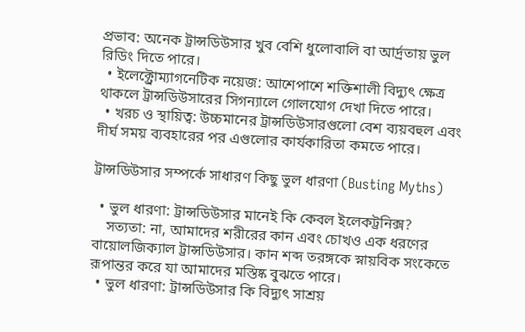প্রভাব: অনেক ট্রান্সডিউসার খুব বেশি ধুলোবালি বা আর্দ্রতায় ভুল রিডিং দিতে পারে।
  • ইলেক্ট্রোম্যাগনেটিক নয়েজ: আশেপাশে শক্তিশালী বিদ্যুৎ ক্ষেত্র থাকলে ট্রান্সডিউসারের সিগন্যালে গোলযোগ দেখা দিতে পারে।
  • খরচ ও স্থায়িত্ব: উচ্চমানের ট্রান্সডিউসারগুলো বেশ ব্যয়বহুল এবং দীর্ঘ সময় ব্যবহারের পর এগুলোর কার্যকারিতা কমতে পারে।

ট্রান্সডিউসার সম্পর্কে সাধারণ কিছু ভুল ধারণা (Busting Myths)

  • ভুল ধারণা: ট্রান্সডিউসার মানেই কি কেবল ইলেকট্রনিক্স?
    সত্যতা: না, আমাদের শরীরের কান এবং চোখও এক ধরণের বায়োলজিক্যাল ট্রান্সডিউসার। কান শব্দ তরঙ্গকে স্নায়বিক সংকেতে রূপান্তর করে যা আমাদের মস্তিষ্ক বুঝতে পারে।
  • ভুল ধারণা: ট্রান্সডিউসার কি বিদ্যুৎ সাশ্রয়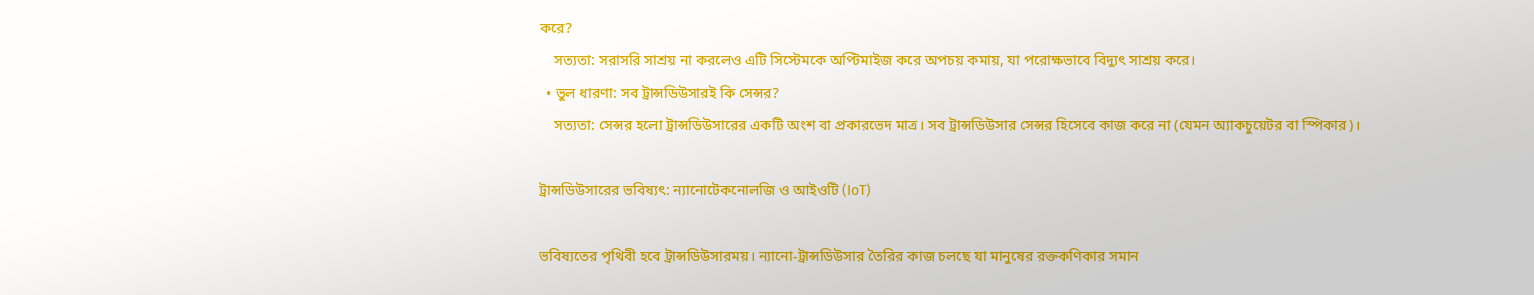করে?
    সত্যতা: সরাসরি সাশ্রয় না করলেও এটি সিস্টেমকে অপ্টিমাইজ করে অপচয় কমায়, যা পরোক্ষভাবে বিদ্যুৎ সাশ্রয় করে।
  • ভুল ধারণা: সব ট্রান্সডিউসারই কি সেন্সর?
    সত্যতা: সেন্সর হলো ট্রান্সডিউসারের একটি অংশ বা প্রকারভেদ মাত্র। সব ট্রান্সডিউসার সেন্সর হিসেবে কাজ করে না (যেমন অ্যাকচুয়েটর বা স্পিকার)।

ট্রান্সডিউসারের ভবিষ্যৎ: ন্যানোটেকনোলজি ও আইওটি (IoT)

ভবিষ্যতের পৃথিবী হবে ট্রান্সডিউসারময়। ন্যানো-ট্রান্সডিউসার তৈরির কাজ চলছে যা মানুষের রক্তকণিকার সমান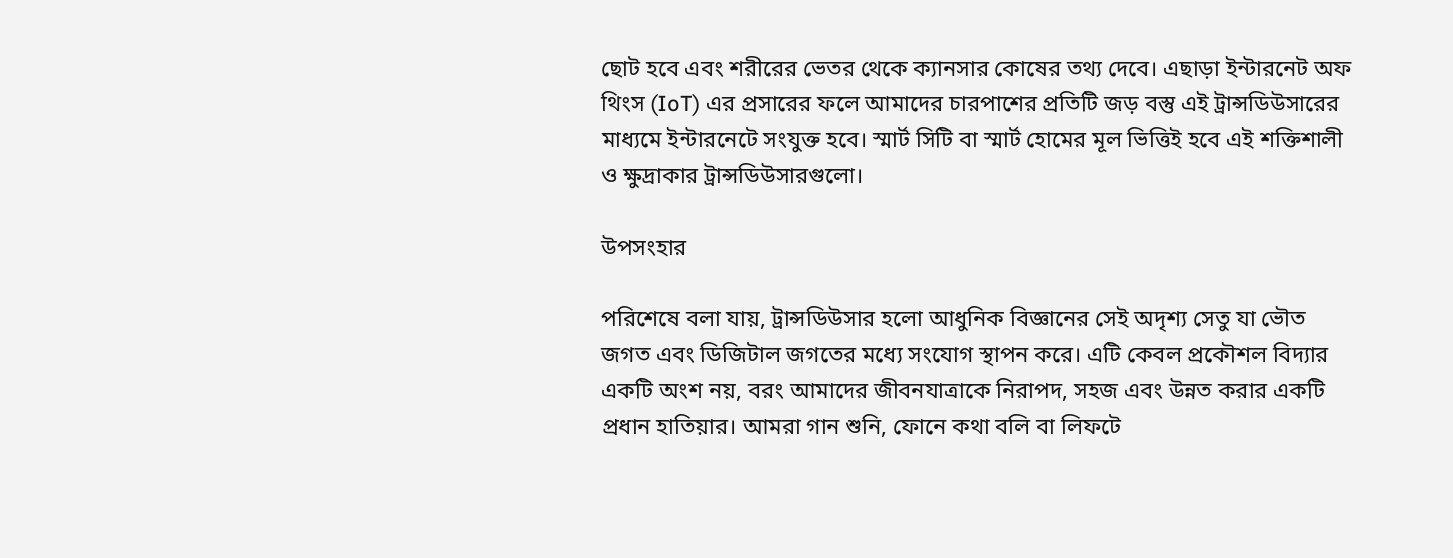ছোট হবে এবং শরীরের ভেতর থেকে ক্যানসার কোষের তথ্য দেবে। এছাড়া ইন্টারনেট অফ থিংস (IoT) এর প্রসারের ফলে আমাদের চারপাশের প্রতিটি জড় বস্তু এই ট্রান্সডিউসারের মাধ্যমে ইন্টারনেটে সংযুক্ত হবে। স্মার্ট সিটি বা স্মার্ট হোমের মূল ভিত্তিই হবে এই শক্তিশালী ও ক্ষুদ্রাকার ট্রান্সডিউসারগুলো।

উপসংহার

পরিশেষে বলা যায়, ট্রান্সডিউসার হলো আধুনিক বিজ্ঞানের সেই অদৃশ্য সেতু যা ভৌত জগত এবং ডিজিটাল জগতের মধ্যে সংযোগ স্থাপন করে। এটি কেবল প্রকৌশল বিদ্যার একটি অংশ নয়, বরং আমাদের জীবনযাত্রাকে নিরাপদ, সহজ এবং উন্নত করার একটি প্রধান হাতিয়ার। আমরা গান শুনি, ফোনে কথা বলি বা লিফটে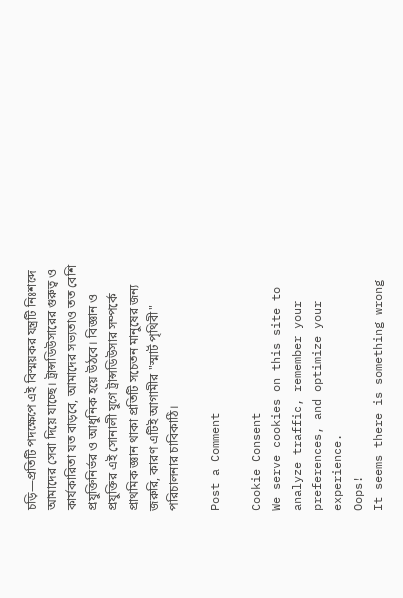চড়ি—প্রতিটি পদক্ষেপে এই বিস্ময়কর যন্ত্রটি নিঃশব্দে আমাদের সেবা দিয়ে যাচ্ছে। ট্রান্সডিউসারের গুরুত্ব ও কার্যকারিতা যত বাড়বে, আমাদের সভ্যতাও তত বেশি প্রযুক্তিনির্ভর ও আধুনিক হয়ে উঠবে। বিজ্ঞান ও প্রযুক্তির এই সোনালী যুগে ট্রান্সডিউসার সম্পর্কে প্রাথমিক জ্ঞান থাকা প্রতিটি সচেতন মানুষের জন্য জরুরি, কারণ এটিই আগামীর "স্মার্ট পৃথিবী" পরিচালনার চাবিকাঠি।

Post a Comment

Cookie Consent
We serve cookies on this site to analyze traffic, remember your preferences, and optimize your experience.
Oops!
It seems there is something wrong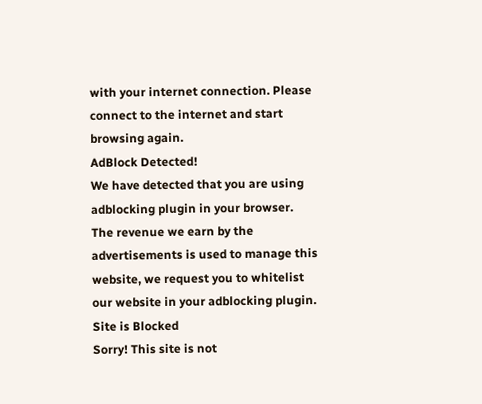with your internet connection. Please connect to the internet and start browsing again.
AdBlock Detected!
We have detected that you are using adblocking plugin in your browser.
The revenue we earn by the advertisements is used to manage this website, we request you to whitelist our website in your adblocking plugin.
Site is Blocked
Sorry! This site is not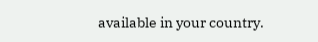available in your country.